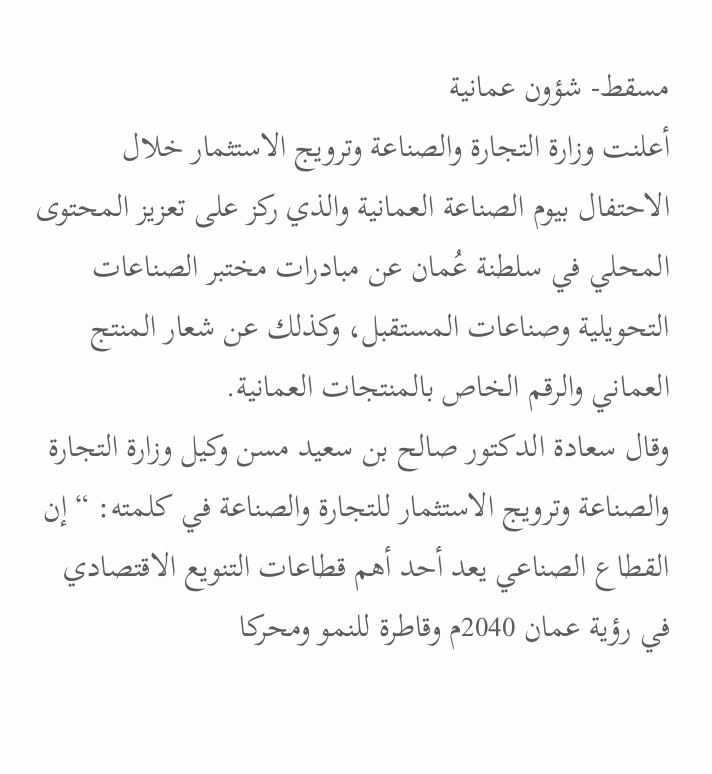مسقط- شؤون عمانية
أعلنت وزارة التجارة والصناعة وترويج الاستثمار خلال الاحتفال بيوم الصناعة العمانية والذي ركز على تعزيز المحتوى المحلي في سلطنة عُمان عن مبادرات مختبر الصناعات التحويلية وصناعات المستقبل، وكذلك عن شعار المنتج العماني والرقم الخاص بالمنتجات العمانية.
وقال سعادة الدكتور صالح بن سعيد مسن وكيل وزارة التجارة والصناعة وترويج الاستثمار للتجارة والصناعة في كلمته: “ إن القطاع الصناعي يعد أحد أهم قطاعات التنويع الاقتصادي في رؤية عمان 2040م وقاطرة للنمو ومحركا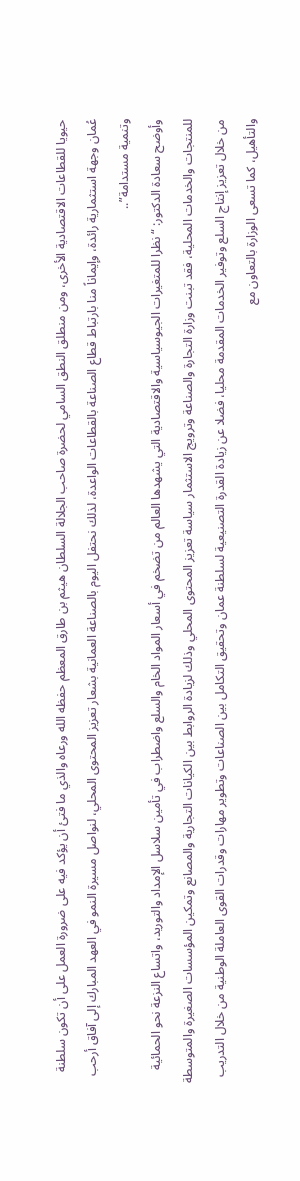حيويا للقطاعات الاقتصادية الأخرى، ومن منطلق النطق السامي لحضرة صاحب الجلالة السلطان هيثم بن طارق المعظم حفظه الله ورعاه والذي ما فتئ أن يؤكد فيه على ضرورة العمل على أن تكون سلطنة عُمان وجهة استثمارية رائدة، وإيماناً منا بارتباط قطاع الصناعة بالقطاعات الواعدة، لذلك نحتفل اليوم بالصناعة العمانية بشعار تعزيز المحتوى المحلي، لنواصل مسيرة النمو في العهد المبارك إلى آفاق أرحب وتنمية مستدامة”..
وأوضح سعادة الدكتور: “نظرا للمتغيرات الجيوسياسية والاقتصادية التي يشهدها العالم من تضخم في أسعار المواد الخام والسلع واضطراب في تأمين سلاسل الإمداد والتوريد، واتساع النزعة نحو الحمائية للمنتجات والخدمات المحلية، فقد تبنت وزارة التجارة والصناعة وترويج الاستثمار سياسة تعزيز المحتوى المحلي وذلك لزيادة الروابط بين الكيانات التجارية والمصانع وتمكين المؤسسات الصغيرة والمتوسطة من خلال تعزيز إنتاج السلع وتوفير الخدمات المقدمة محليا، فضلا عن زيادة القدرة التصنيعية لسلطنة عمان وتحقيق التكامل بين الصناعات وتطوير مهارات وقدرات القوى العاملة الوطنية من خلال التدريب والتأهيل، كما تسعى الوزارة بالتعاون مع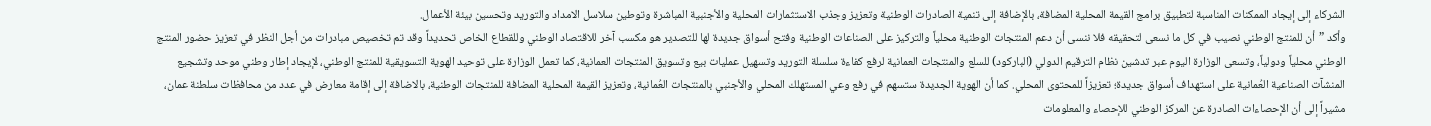الشركاء إلى إيجاد الممكنات المناسبة لتطبيق برامج القيمة المحلية المضافة، بالإضافة إلى تنمية الصادرات الوطنية وتعزيز وجذب الاستثمارات المحلية والأجنبية المباشرة وتوطين سلاسل الامداد والتوريد وتحسين بيئة الأعمال.
وأكد ”أن للمنتج الوطني نصيب في كل ما نسعى لتحقيقه فلا ننسى أن دعم المنتجات الوطنية محلياً والتركيز على الصناعات الوطنية وفتح أسواق جديدة لها للتصدير هو مكسب آخر للاقتصاد الوطني وللقطاع الخاص تحديداً وقد تم تخصيص مبادرات من أجل النظر في تعزيز حضور المنتج الوطني محلياً ودولياً، وتسعى الوزارة اليوم عبر تدشين نظام الترقيم الدولي (الباركود) للسلع والمنتجات العمانية لرفع كفاءة سلسلة التوريد وتسهيل عمليات بيع وتسويق المنتجات العمانية، كما تعمل الوزارة على توحيد الهوية التسويقية للمنتج الوطني، لإيجاد إطار وطني موحد وتشجيع المنشآت الصناعية العُمانية على استهداف أسواق جديدة؛ تعزيزاً للمحتوى المحلي. كما أن الهوية الجديدة ستسهم في رفع وعي المستهلك المحلي والأجنبي بالمنتجات العُمانية، وتعزيز القيمة المحلية المضافة للمنتجات الوطنية، بالاضافة إلى إقامة معارض في عدد من محافظات سلطنة عمان، مشيراً إلى أن الإحصاءات الصادرة عن المركز الوطني للإحصاء والمعلومات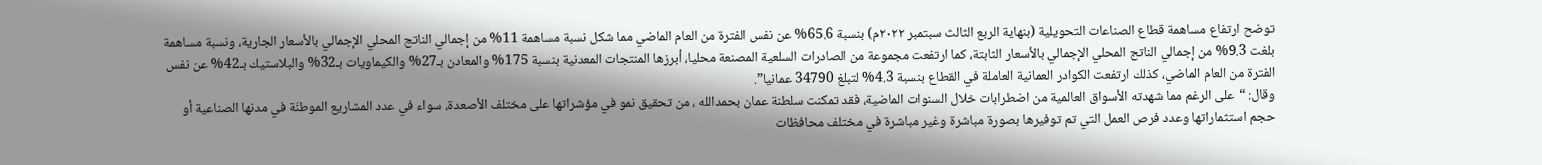توضح ارتفاع مساهمة قطاع الصناعات التحويلية (بنهاية الربع الثالث سبتمبر ٢٠٢٢م) بنسبة 65.6% عن نفس الفترة من العام الماضي مما شكل نسبة مساهمة 11% من إجمالي الناتج المحلي الإجمالي بالأسعار الجارية، ونسبة مساهمة بلغت 9.3% من إجمالي الناتج المحلي الإجمالي بالأسعار الثابتة، كما ارتفعت مجموعة من الصادرات السلعية المصنعة محليا، أبرزها المنتجات المعدنية بنسبة 175% والمعادن بـ27% والكيماويات بـ32% والبلاستيك بـ42% عن نفس الفترة من العام الماضي، كذلك ارتفعت الكوادر العمانية العاملة في القطاع بنسبة 4.3% لتبلغ 34790 عمانيا”.
وقال: “على الرغم مما شهدته الأسواق العالمية من اضطرابات خلال السنوات الماضية، فقد تمكنت سلطنة عمان بحمدالله ، من تحقيق نمو في مؤشراتها على مختلف الأصعدة، سواء في عدد المشاريع الموطنَة في مدنها الصناعية أو حجم استثماراتها وعدد فرص العمل التي تم توفيرها بصورة مباشرة وغير مباشرة في مختلف محافظات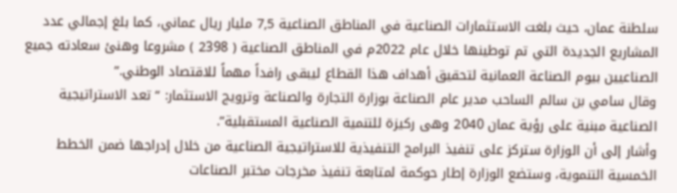سلطنة عمان، حيث بلغت الاستثمارات الصناعية في المناطق الصناعية 7,5 مليار ريال عماني، كما بلغ إجمالي عدد المشاريع الجديدة التي تم توطينها خلال عام 2022م في المناطق الصناعية ( 2398 ) مشروعا وهنئ سعادته جميع الصناعيين بيوم الصناعة العمانية لتحقيق أهداف هذا القطاع ليبقى رافداً مهماً للاقتصاد الوطني.”
وقال سامي بن سالم الساحب مدير عام الصناعة بوزارة التجارة والصناعة وترويج الاستثمار: “تعد الاستراتيجية الصناعية مبنية على رؤية عمان 2040 وهى ركيزة للتنمية الصناعية المستقبلية”.
وأشار إلى أن الوزارة ستركز على تنفيذ البرامج التنفيذية للاستراتيجية الصناعية من خلال إدراجها ضمن الخطط الخمسية التنموية، وستضع الوزارة إطار حوكمة لمتابعة تنفيذ مخرجات مختبر الصناعات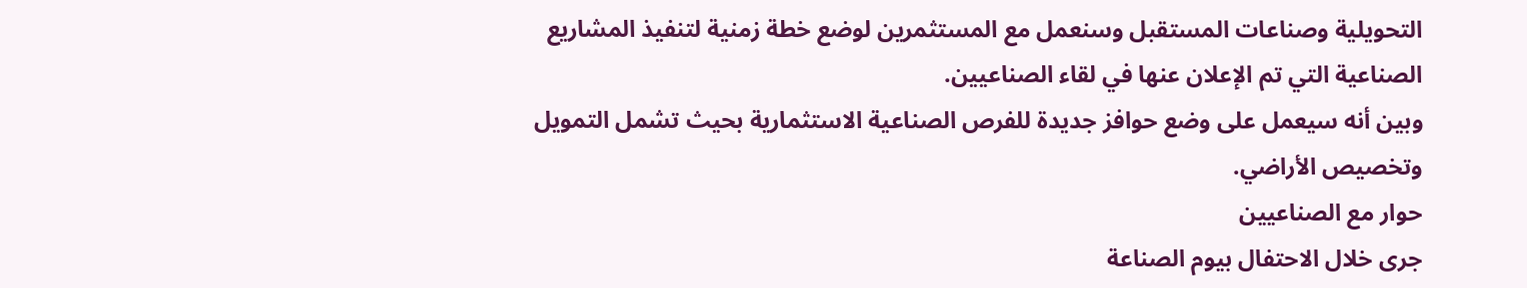التحويلية وصناعات المستقبل وسنعمل مع المستثمرين لوضع خطة زمنية لتنفيذ المشاريع الصناعية التي تم الإعلان عنها في لقاء الصناعيين.
وبين أنه سيعمل على وضع حوافز جديدة للفرص الصناعية الاستثمارية بحيث تشمل التمويل وتخصيص الأراضي.
حوار مع الصناعيين
جرى خلال الاحتفال بيوم الصناعة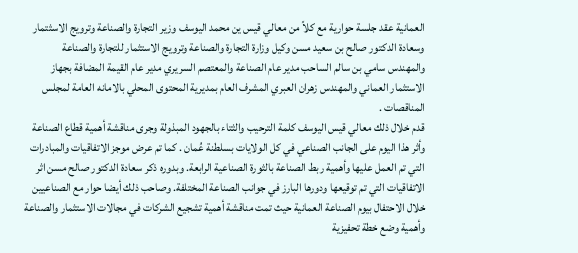العمانية عقد جلسة حوارية مع كلاً من معالي قيس ين محمد اليوسف وزير التجارة والصناعة وترويج الاسثتمار وسعادة الدكتور صالح بن سعيد مسن وكيل وزارة التجارة والصناعة وترويج الاستثمار للتجارة والصناعة والمهندس سامي بن سالم الساحب مدير عام الصناعة والمعتصم السريري مدير عام القيمة المضافة بجهاز الاستثمار العماني والمهندس زهران العبري المشرف العام بمديرية المحتوى المحلي بالامانه العامة لمجلس المناقصات .
قدم خلال ذلك معالي قيس اليوسف كلمة الترحيب والثتاء بالجهود المبذولة وجرى مناقشة أهمية قطاع الصناعة وأثر هذا اليوم على الجانب الصناعي في كل الولايات بسلطنة عُمان . كما تم عرض موجز الاتفاقيات والمبادرات التي تم العمل عليها وأهمية ربط الصناعة بالثورة الصناعية الرابعة. وبدوره ذكر سعادة الدكتور صالح مسن اثر الاتفاقيات التي تم توقيعها ودورها البارز في جوانب الصناعة المختلفة. وصاحب ذلك أيضا حوار مع الصناعيين خلال الاحتفال بيوم الصناعة العمانية حيث تمت مناقشة أهمية تشجيع الشركات في مجالات الاستثمار والصناعة وأهمية وضع خطة تحفيزية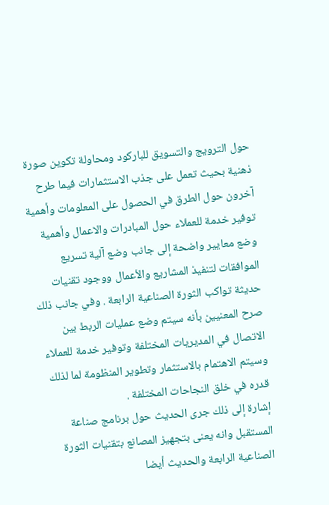حول الترويج والتسويق للباركود ومحاولة تكوين صورة ذهنية بحيث تعمل على جذب الاستثمارات فيما طرح آخرون حول الطرق في الحصول على المعلومات وأهمية توفير خدمة للعملاء حول المبادرات والاعمال وأهمية وضع معايير واضحة إلى جانب وضع آلية تسريع الموافقات لتنفيذ المشاريع والأعمال ووجود تقنيات حديثة تواكب الثورة الصناعية الرابعة . وفي جانب ذلك صرح المعنيين بأنه سيتم وضع عمليات الربط بين الاتصال في المديريات المختلفة وتوفير خدمة للعملاء وسيتم الاهتمام بالاستثمار وتطوير المنظومة لما لذلك قدره في خلق النجاحات المختلفة .
إشارة إلى ذلك جرى الحديث حول برنامج صناعة المستقبل وانه يعنى بتجهيز المصانع بتقنيات الثورة الصناعية الرابعة والحديث أيضا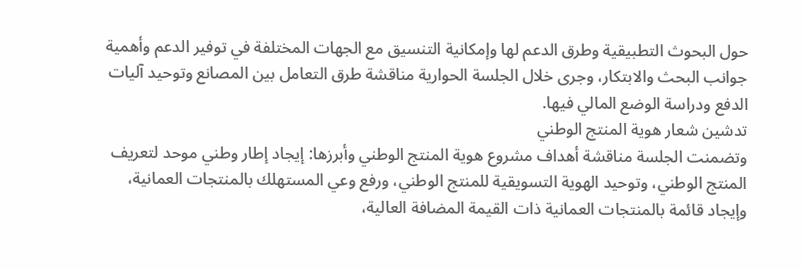حول البحوث التطبيقية وطرق الدعم لها وإمكانية التنسيق مع الجهات المختلفة في توفير الدعم وأهمية جوانب البحث والابتكار، وجرى خلال الجلسة الحوارية مناقشة طرق التعامل بين المصانع وتوحيد آليات الدفع ودراسة الوضع المالي فيها.
تدشين شعار هوية المنتج الوطني
وتضمنت الجلسة مناقشة أهداف مشروع هوية المنتج الوطني وأبرزها: إيجاد إطار وطني موحد لتعريف المنتج الوطني، وتوحيد الهوية التسويقية للمنتج الوطني، ورفع وعي المستهلك بالمنتجات العمانية، وإيجاد قائمة بالمنتجات العمانية ذات القيمة المضافة العالية،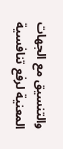والتنسيق مع الجهات المعنية لرفع تنافسية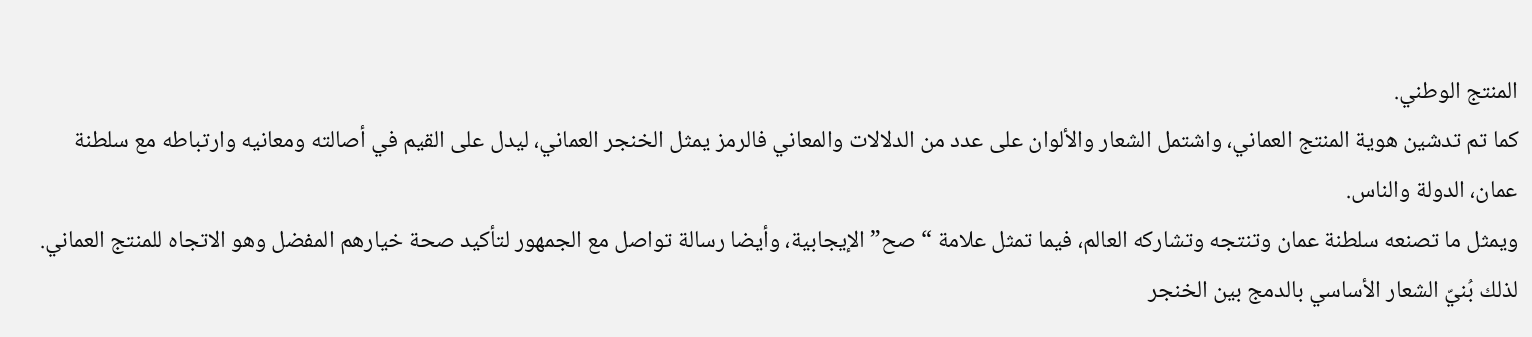المنتج الوطني.
كما تم تدشين هوية المنتج العماني، واشتمل الشعار والألوان على عدد من الدلالات والمعاني فالرمز يمثل الخنجر العماني، ليدل على القيم في أصالته ومعانيه وارتباطه مع سلطنة عمان، الدولة والناس.
ويمثل ما تصنعه سلطنة عمان وتنتجه وتشاركه العالم، فيما تمثل علامة “صح” الإيجابية، وأيضا رسالة تواصل مع الجمهور لتأكيد صحة خيارهم المفضل وهو الاتجاه للمنتج العماني.
لذلك بُنيّ الشعار الأساسي بالدمج بين الخنجر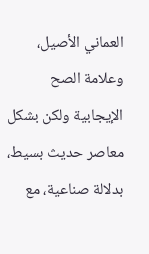العماني الأصيل، وعلامة الصح الإيجابية ولكن بشكل معاصر حديث بسيط، بدلالة صناعية، مع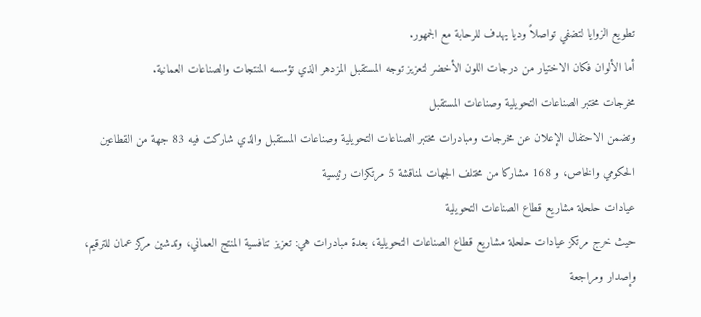تطويع الزوايا لتضفي تواصلاً وديا يهدف للرحابة مع الجمهور.
أما الألوان فكان الاختيار من درجات اللون الأخضر لتعزيز توجه المستقبل المزدهر الذي تؤسسه المنتجات والصناعات العمانية.
مخرجات مختبر الصناعات التحويلية وصناعات المستقبل
وتضمن الاحتفال الإعلان عن مخرجات ومبادرات مختبر الصناعات التحويلية وصناعات المستقبل والذي شاركت فيه 83 جهة من القطاعين الحكومي والخاص، و 168 مشاركا من مختلف الجهات لمناقشة 5 مرتكزات رئيسية
عيادات حلحلة مشاريع قطاع الصناعات التحويلية
حيث خرج مرتكز عيادات حلحلة مشاريع قطاع الصناعات التحويلية، بعدة مبادرات هي: تعزيز تنافسية المنتج العماني، وتدشين مركز عمان للترقيم، وإصدار ومراجعة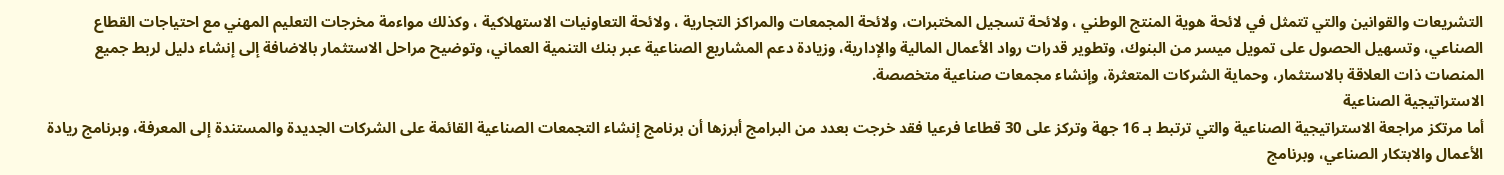التشريعات والقوانين والتي تتمثل في لائحة هوية المنتج الوطني ، ولائحة تسجيل المختبرات، ولائحة المجمعات والمراكز التجارية ، ولائحة التعاونيات الاستهلاكية ، وكذلك مواءمة مخرجات التعليم المهني مع احتياجات القطاع الصناعي، وتسهيل الحصول على تمويل ميسر من البنوك، وتطوير قدرات رواد الأعمال المالية والإدارية، وزيادة دعم المشاريع الصناعية عبر بنك التنمية العماني، وتوضيح مراحل الاستثمار بالاضافة إلى إنشاء دليل لربط جميع المنصات ذات العلاقة بالاستثمار، وحماية الشركات المتعثرة، وإنشاء مجمعات صناعية متخصصة.
الاستراتيجية الصناعية
أما مرتكز مراجعة الاستراتيجية الصناعية والتي ترتبط بـ 16 جهة وتركز على 30 قطاعا فرعيا فقد خرجت بعدد من البرامج أبرزها أن برنامج إنشاء التجمعات الصناعية القائمة على الشركات الجديدة والمستندة إلى المعرفة، وبرنامج ريادة الأعمال والابتكار الصناعي، وبرنامج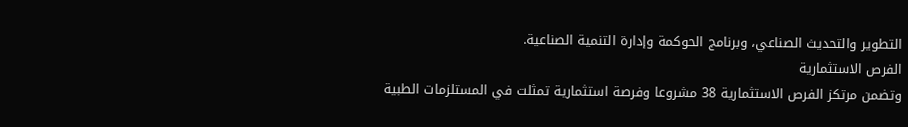التطوير والتحديث الصناعي، وبرنامج الحوكمة وإدارة التنمية الصناعية.
الفرص الاستثمارية
وتضمن مرتكز الفرص الاستثمارية 38 مشروعا وفرصة استثمارية تمثلت في المستلزمات الطبية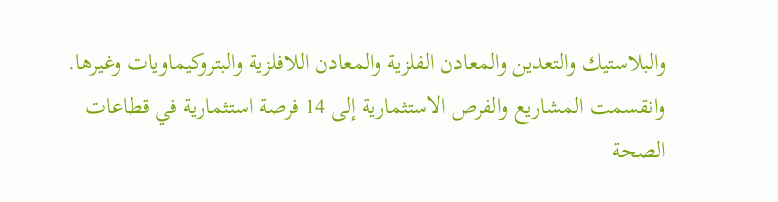والبلاستيك والتعدين والمعادن الفلزية والمعادن اللافلزية والبتروكيماويات وغيرها. وانقسمت المشاريع والفرص الاستثمارية إلى 14 فرصة استثمارية في قطاعات الصحة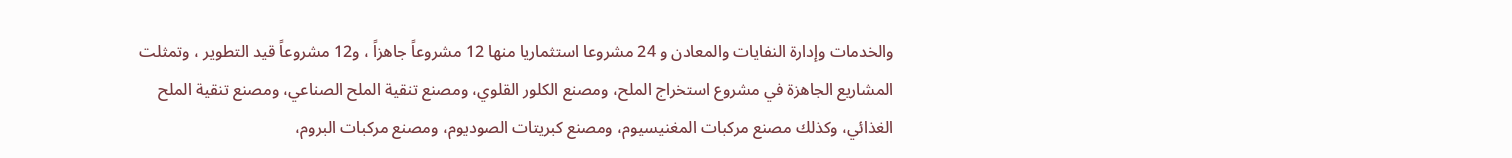والخدمات وإدارة النفايات والمعادن و 24 مشروعا استثماريا منها 12 مشروعاً جاهزاً ، و12 مشروعاً قيد التطوير ، وتمثلت المشاريع الجاهزة في مشروع استخراج الملح، ومصنع الكلور القلوي، ومصنع تنقية الملح الصناعي، ومصنع تنقية الملح الغذائي، وكذلك مصنع مركبات المغنيسيوم، ومصنع كبريتات الصوديوم، ومصنع مركبات البروم،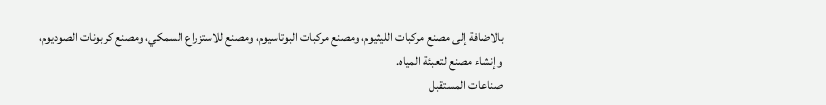بالاضافة إلى مصنع مركبات الليثيوم، ومصنع مركبات البوتاسيوم، ومصنع للاستزراع السمكي، ومصنع كربونات الصوديوم، وإنشاء مصنع لتعبئة المياه.
صناعات المستقبل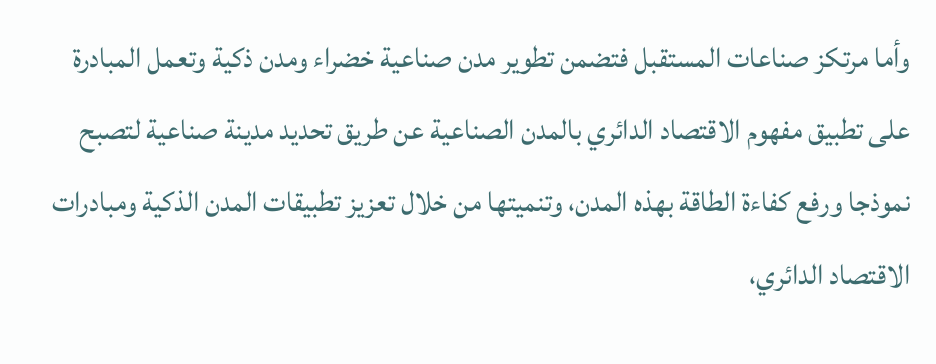وأما مرتكز صناعات المستقبل فتضمن تطوير مدن صناعية خضراء ومدن ذكية وتعمل المبادرة على تطبيق مفهوم الاقتصاد الدائري بالمدن الصناعية عن طريق تحديد مدينة صناعية لتصبح نموذجا ورفع كفاءة الطاقة بهذه المدن، وتنميتها من خلال تعزيز تطبيقات المدن الذكية ومبادرات الاقتصاد الدائري،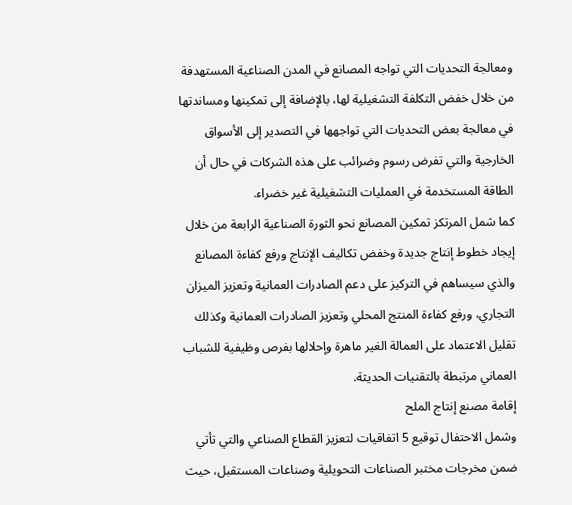ومعالجة التحديات التي تواجه المصانع في المدن الصناعية المستهدفة من خلال خفض التكلفة التشغيلية لها، بالإضافة إلى تمكينها ومساندتها في معالجة بعض التحديات التي تواجهها في التصدير إلى الأسواق الخارجية والتي تفرض رسوم وضرائب على هذه الشركات في حال أن الطاقة المستخدمة في العمليات التشغيلية غير خضراء.
كما شمل المرتكز تمكين المصانع نحو الثورة الصناعية الرابعة من خلال إيجاد خطوط إنتاج جديدة وخفض تكاليف الإنتاج ورفع كفاءة المصانع والذي سيساهم في التركيز على دعم الصادرات العمانية وتعزيز الميزان التجاري، ورفع كفاءة المنتج المحلي وتعزيز الصادرات العمانية وكذلك تقليل الاعتماد على العمالة الغير ماهرة وإحلالها بفرص وظيفية للشباب العماني مرتبطة بالتقنيات الحديثة.
إقامة مصنع إنتاج الملح
وشمل الاحتفال توقيع 5 اتفاقيات لتعزيز القطاع الصناعي والتي تأتي ضمن مخرجات مختبر الصناعات التحويلية وصناعات المستقبل، حيث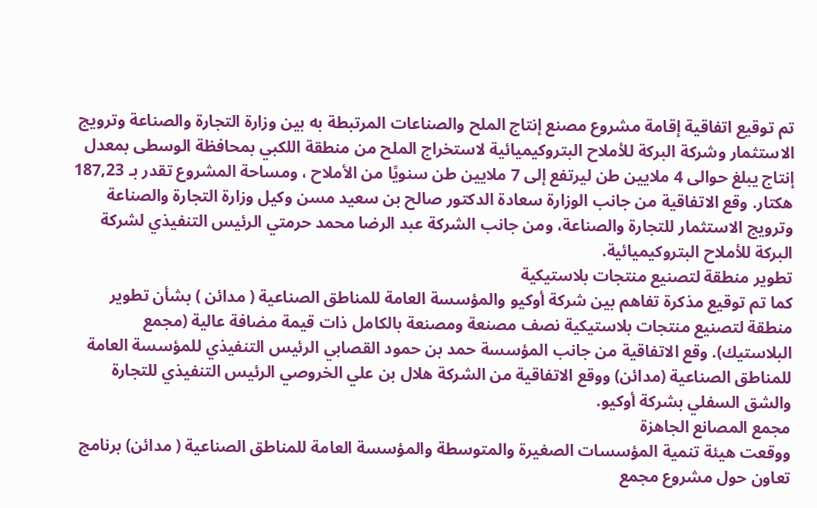تم توقيع اتفاقية إقامة مشروع مصنع إنتاج الملح والصناعات المرتبطة به بين وزارة التجارة والصناعة وترويج الاستثمار وشركة البركة للأملاح البتروكيميائية لاستخراج الملح من منطقة اللكبي بمحافظة الوسطى بمعدل إنتاج يبلغ حوالى 4 ملايين طن ليرتفع إلى 7 ملايين طن سنويًا من الأملاح ، ومساحة المشروع تقدر بـ 187,23 هكتار. وقع الاتفاقية من جانب الوزارة سعادة الدكتور صالح بن سعيد مسن وكيل وزارة التجارة والصناعة وترويج الاستثمار للتجارة والصناعة، ومن جانب الشركة عبد الرضا محمد حرمتي الرئيس التنفيذي لشركة البركة للأملاح البتروكيميائية.
تطوير منطقة لتصنيع منتجات بلاستيكية
كما تم توقيع مذكرة تفاهم بين شركة أوكيو والمؤسسة العامة للمناطق الصناعية ( مدائن ) بشأن تطوير منطقة لتصنيع منتجات بلاستيكية نصف مصنعة ومصنعة بالكامل ذات قيمة مضافة عالية (مجمع البلاستيك). وقع الاتفاقية من جانب المؤسسة حمد بن حمود القصابي الرئيس التنفيذي للمؤسسة العامة للمناطق الصناعية (مدائن) ووقع الاتفاقية من الشركة هلال بن علي الخروصي الرئيس التنفيذي للتجارة والشق السفلي بشركة أوكيو.
مجمع المصانع الجاهزة
ووقعت هيئة تنمية المؤسسات الصغيرة والمتوسطة والمؤسسة العامة للمناطق الصناعية ( مدائن) برنامج تعاون حول مشروع مجمع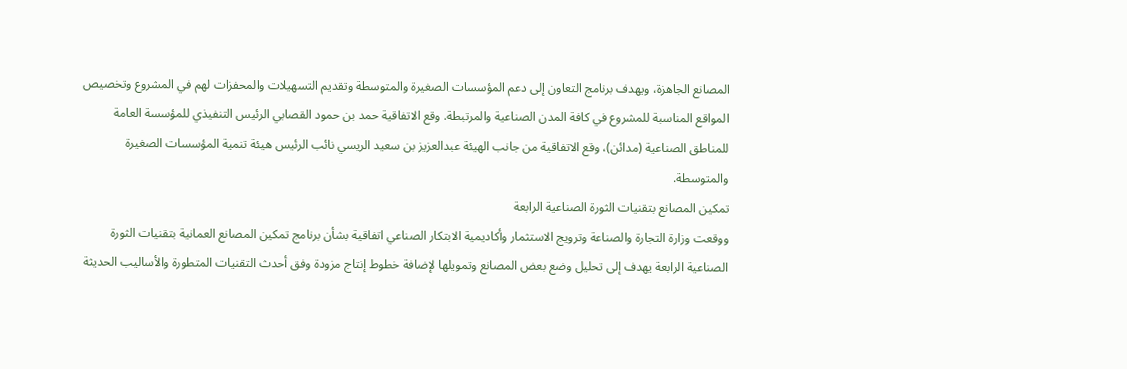المصانع الجاهزة، ويهدف برنامج التعاون إلى دعم المؤسسات الصغيرة والمتوسطة وتقديم التسهيلات والمحفزات لهم في المشروع وتخصيص المواقع المناسبة للمشروع في كافة المدن الصناعية والمرتبطة. وقع الاتفاقية حمد بن حمود القصابي الرئيس التنفيذي للمؤسسة العامة للمناطق الصناعية (مدائن)، وقع الاتفاقية من جانب الهيئة عبدالعزيز بن سعيد الريسي نائب الرئيس هيئة تنمية المؤسسات الصغيرة والمتوسطة.
تمكين المصانع بتقنيات الثورة الصناعية الرابعة
ووقعت وزارة التجارة والصناعة وترويج الاستثمار وأكاديمية الابتكار الصناعي اتفاقية بشأن برنامج تمكين المصانع العمانية بتقنيات الثورة الصناعية الرابعة يهدف إلى تحليل وضع بعض المصانع وتمويلها لإضافة خطوط إنتاج مزودة وفق أحدث التقنيات المتطورة والأساليب الحديثة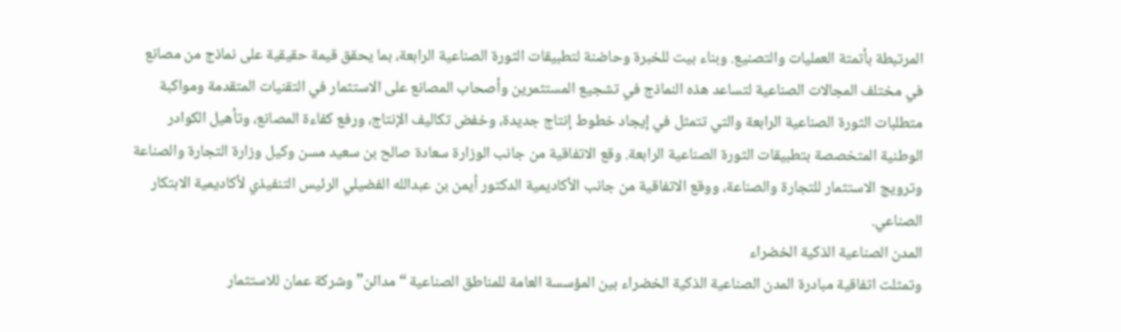المرتبطة بأتمتة العمليات والتصنيع. وبناء بيت للخبرة وحاضنة لتطبيقات الثورة الصناعية الرابعة، بما يحقق قيمة حقيقية على نماذج من مصانع في مختلف المجالات الصناعية لتساعد هذه النماذج في تشجيع المستثمرين وأصحاب المصانع على الاستثمار في التقنيات المتقدمة ومواكبة متطلبات الثورة الصناعية الرابعة والتي تتمثل في إيجاد خطوط إنتاج جديدة، وخفض تكاليف الإنتاج، ورفع كفاءة المصانع، وتأهيل الكوادر الوطنية المتخصصة بتطبيقات الثورة الصناعية الرابعة. وقع الاتفاقية من جانب الوزارة سعادة صالح بن سعيد مسن وكيل وزارة التجارة والصناعة وترويج الاستثمار للتجارة والصناعة، ووقع الاتفاقية من جانب الأكاديمية الدكتور أيمن بن عبدالله الفضيلي الرئيس التنفيذي لأكاديمية الابتكار الصناعي.
المدن الصناعية الذكية الخضراء
وتمثلت اتفاقية مبادرة المدن الصناعية الذكية الخضراء بين المؤسسة العامة للمناطق الصناعية “مدائن” وشركة عمان للاستثمار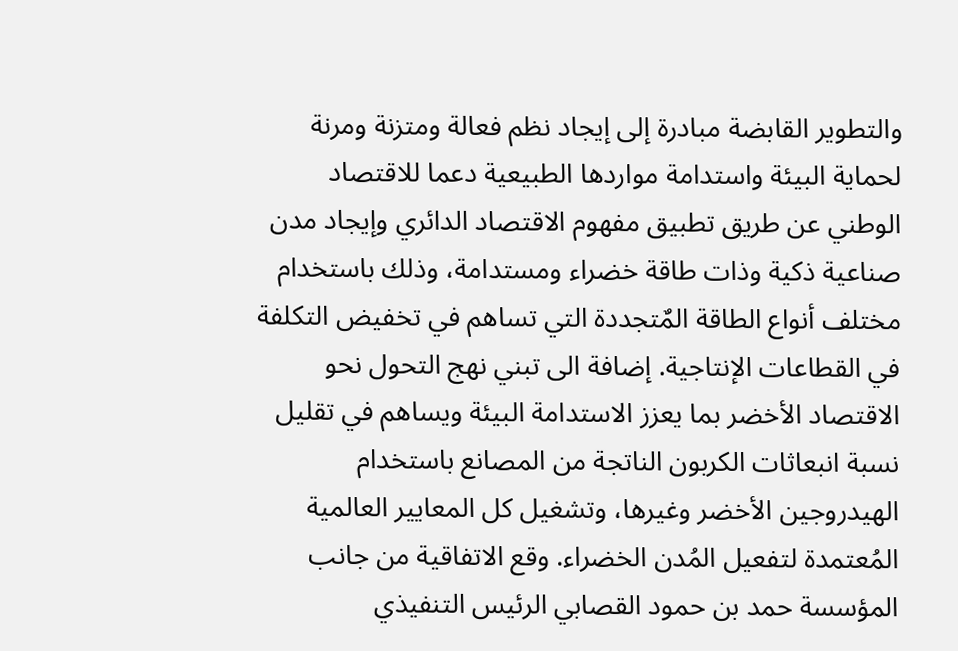والتطوير القابضة مبادرة إلى إيجاد نظم فعالة ومتزنة ومرنة لحماية البيئة واستدامة مواردها الطبيعية دعما للاقتصاد الوطني عن طريق تطبيق مفهوم الاقتصاد الدائري وإيجاد مدن صناعية ذكية وذات طاقة خضراء ومستدامة، وذلك باستخدام مختلف أنواع الطاقة المٌتجددة التي تساهم في تخفيض التكلفة في القطاعات الإنتاجية. إضافة الى تبني نهج التحول نحو الاقتصاد الأخضر بما يعزز الاستدامة البيئة ويساهم في تقليل نسبة انبعاثات الكربون الناتجة من المصانع باستخدام الهيدروجين الأخضر وغيرها، وتشغيل كل المعايير العالمية المُعتمدة لتفعيل المُدن الخضراء. وقع الاتفاقية من جانب المؤسسة حمد بن حمود القصابي الرئيس التنفيذي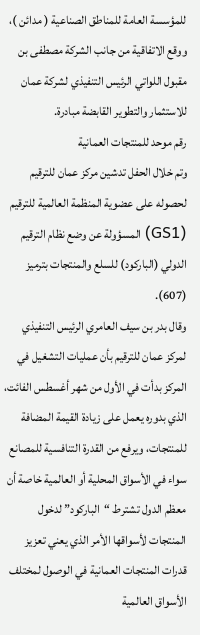للمؤسسة العامة للمناطق الصناعية ( مدائن )، ووقع الاتفاقية من جانب الشركة مصطفى بن مقبول اللواتي الرئيس التنفيذي لشركة عمان للاستثمار والتطوير القابضة مبادرة.
رقم موحد للمنتجات العمانية
وتم خلال الحفل تدشين مركز عمان للترقيم لحصوله على عضوية المنظمة العالمية للترقيم (GS1) المسؤولة عن وضع نظام الترقيم الدولي (الباركود) للسلع والمنتجات بترميز (607).
وقال بدر بن سيف العامري الرئيس التنفيذي لمركز عمان للترقيم بأن عمليات التشغيل في المركز بدأت في الأول من شهر أغسطس الفائت، الذي بدوره يعمل على زيادة القيمة المضافة للمنتجات، ويرفع من القدرة التنافسية للمصانع سواء في الأسواق المحلية أو العالمية خاصة أن معظم الدول تشترط “الباركود” لدخول المنتجات لأسواقها الأمر الذي يعني تعزيز قدرات المنتجات العمانية في الوصول لمختلف الأسواق العالمية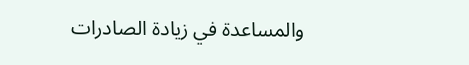والمساعدة في زيادة الصادرات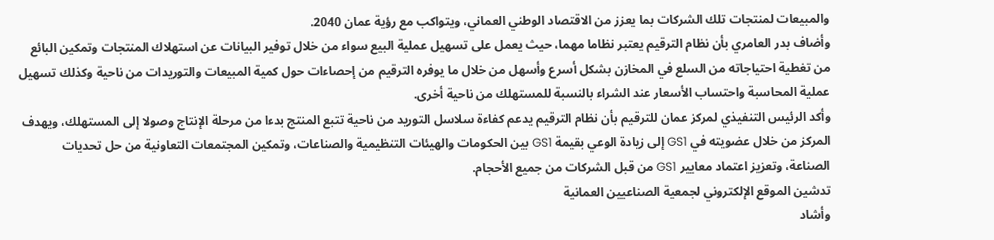والمبيعات لمنتجات تلك الشركات بما يعزز من الاقتصاد الوطني العماني، ويتواكب مع رؤية عمان 2040.
وأضاف بدر العامري بأن نظام الترقيم يعتبر نظاما مهما، حيث يعمل على تسهيل عملية البيع سواء من خلال توفير البيانات عن استهلاك المنتجات وتمكين البائع من تغطية احتياجاته من السلع في المخازن بشكل أسرع وأسهل من خلال ما يوفره الترقيم من إحصاءات حول كمية المبيعات والتوريدات من ناحية وكذلك تسهيل عملية المحاسبة واحتساب الأسعار عند الشراء بالنسبة للمستهلك من ناحية أخرى.
وأكد الرئيس التنفيذي لمركز عمان للترقيم بأن نظام الترقيم يدعم كفاءة سلاسل التوريد من ناحية تتبع المنتج بدءا من مرحلة الإنتاج وصولا إلى المستهلك، ويهدف المركز من خلال عضويته في GS1 إلى زيادة الوعي بقيمة GS1 بين الحكومات والهيئات التنظيمية والصناعات، وتمكين المجتمعات التعاونية من حل تحديات الصناعة، وتعزيز اعتماد معايير GS1 من قبل الشركات من جميع الأحجام.
تدشين الموقع الإلكتروني لجمعية الصناعيين العمانية
وأشاد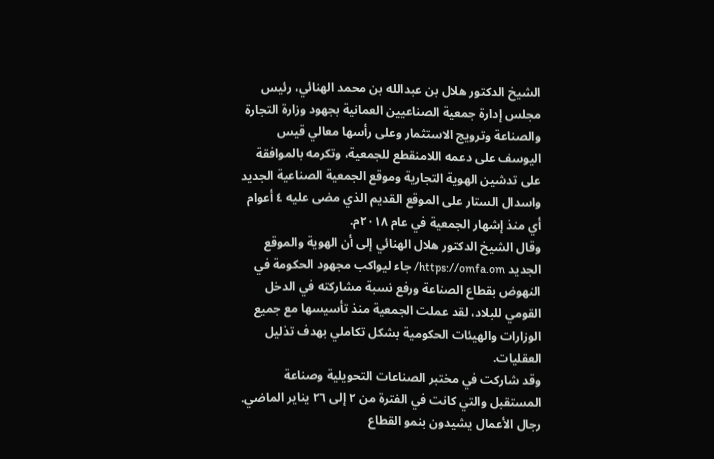الشيخ الدكتور هلال بن عبدالله بن محمد الهنائي، رئيس مجلس إدارة جمعية الصناعيين العمانية بجهود وزارة التجارة والصناعة وترويج الاستثمار وعلى رأسها معالي قيس اليوسف على دعمه اللامنقطع للجمعية، وتكرمه بالموافقة على تدشين الهوية التجارية وموقع الجمعية الصناعية الجديد واسدال الستار على الموقع القديم الذي مضى عليه ٤ أعوام أي منذ إشهار الجمعية في عام ٢٠١٨م.
وقال الشيخ الدكتور هلال الهنائي إلى أن الهوية والموقع الجديد https://omfa.om/ جاء ليواكب مجهود الحكومة في النهوض بقطاع الصناعة ورفع نسبة مشاركته في الدخل القومي للبلاد، لقد عملت الجمعية منذ تأسيسها مع جميع الوزارات والهيئات الحكومية بشكل تكاملي بهدف تذليل العقليات.
وقد شاركت في مختبر الصناعات التحويلية وصناعة المستقبل والتي كانت في الفترة من ٢ إلى ٢٦ يناير الماضي.
رجال الأعمال يشيدون بنمو القطاع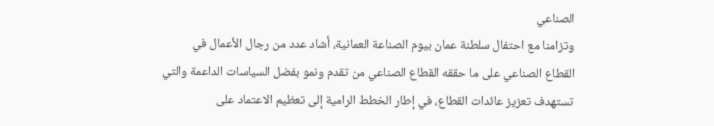الصناعي
وتزامنا مع احتفال سلطنة عمان بيوم الصناعة العمانية، أشاد عدد من رجال الأعمال في القطاع الصناعي على ما حققه القطاع الصناعي من تقدم ونمو بفضل السياسات الداعمة والتي تستهدف تعزيز عائدات القطاع، في إطار الخطط الرامية إلى تعظيم الاعتماد على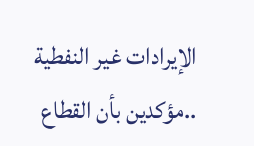الإيرادات غير النفطية ..مؤكدين بأن القطاع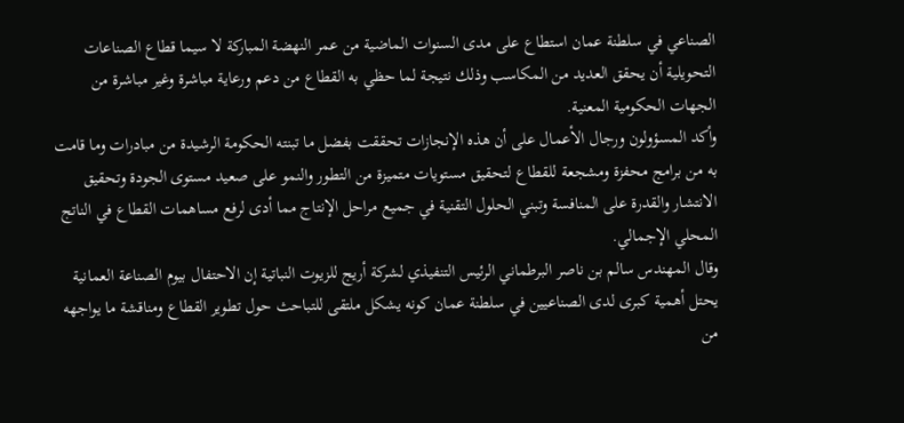الصناعي في سلطنة عمان استطاع على مدى السنوات الماضية من عمر النهضة المباركة لا سيما قطاع الصناعات التحويلية أن يحقق العديد من المكاسب وذلك نتيجة لما حظي به القطاع من دعم ورعاية مباشرة وغير مباشرة من الجهات الحكومية المعنية.
وأكد المسؤولون ورجال الأعمال على أن هذه الإنجازات تحققت بفضل ما تبنته الحكومة الرشيدة من مبادرات وما قامت به من برامج محفزة ومشجعة للقطاع لتحقيق مستويات متميزة من التطور والنمو على صعيد مستوى الجودة وتحقيق الانتشار والقدرة على المنافسة وتبني الحلول التقنية في جميع مراحل الإنتاج مما أدى لرفع مساهمات القطاع في الناتج المحلي الإجمالي.
وقال المهندس سالم بن ناصر البرطماني الرئيس التنفيذي لشركة أريج للزيوت النباتية إن الاحتفال بيوم الصناعة العمانية يحتل أهمية كبرى لدى الصناعيين في سلطنة عمان كونه يشكل ملتقى للتباحث حول تطوير القطاع ومناقشة ما يواجهه من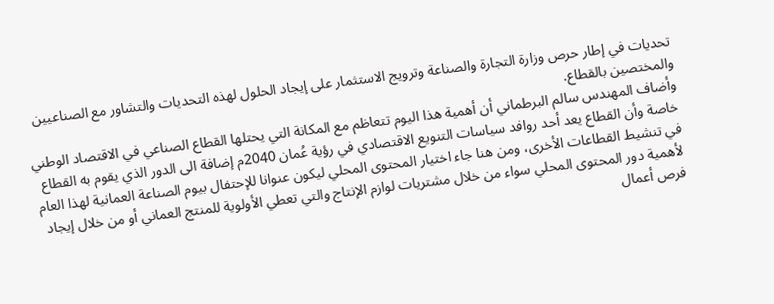تحديات في إطار حرص وزارة التجارة والصناعة وترويج الاستثمار على إيجاد الحلول لهذه التحديات والتشاور مع الصناعيين والمختصين بالقطاع.
وأضاف المهندس سالم البرطماني أن أهمية هذا اليوم تتعاظم مع المكانة التي يحتلها القطاع الصناعي في الاقتصاد الوطني خاصة وأن القطاع يعد أحد روافد سياسات التنويع الاقتصادي في رؤية عُمان 2040م إضافة الى الدور الذي يقوم به القطاع في تنشيط القطاعات الأخرى، ومن هنا جاء اختيار المحتوى المحلي ليكون عنوانا للإحتفال بيوم الصناعة العمانية لهذا العام لأهمية دور المحتوى المحلي سواء من خلال مشتريات لوازم الإنتاج والتي تعطي الأولوية للمنتج العماني أو من خلال إيجاد فرص أعمال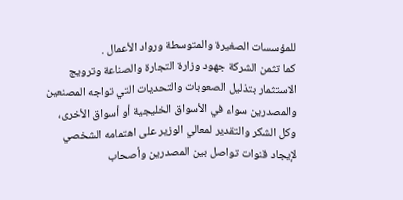للمؤسسات الصغيرة والمتوسطة ورواد الأعمال .
كما تثمن الشركة جهود وزارة التجارة والصناعة وترويج الاستثمار بتذليل الصعوبات والتحديات التي تواجه المصنعين والمصدرين سواء في الأسواق الخليجية أو أسواق الأخرى، وكل الشكر والتقدير لمعالي الوزير على اهتمامه الشخصي لإيجاد قنوات تواصل بين المصدرين وأصحاب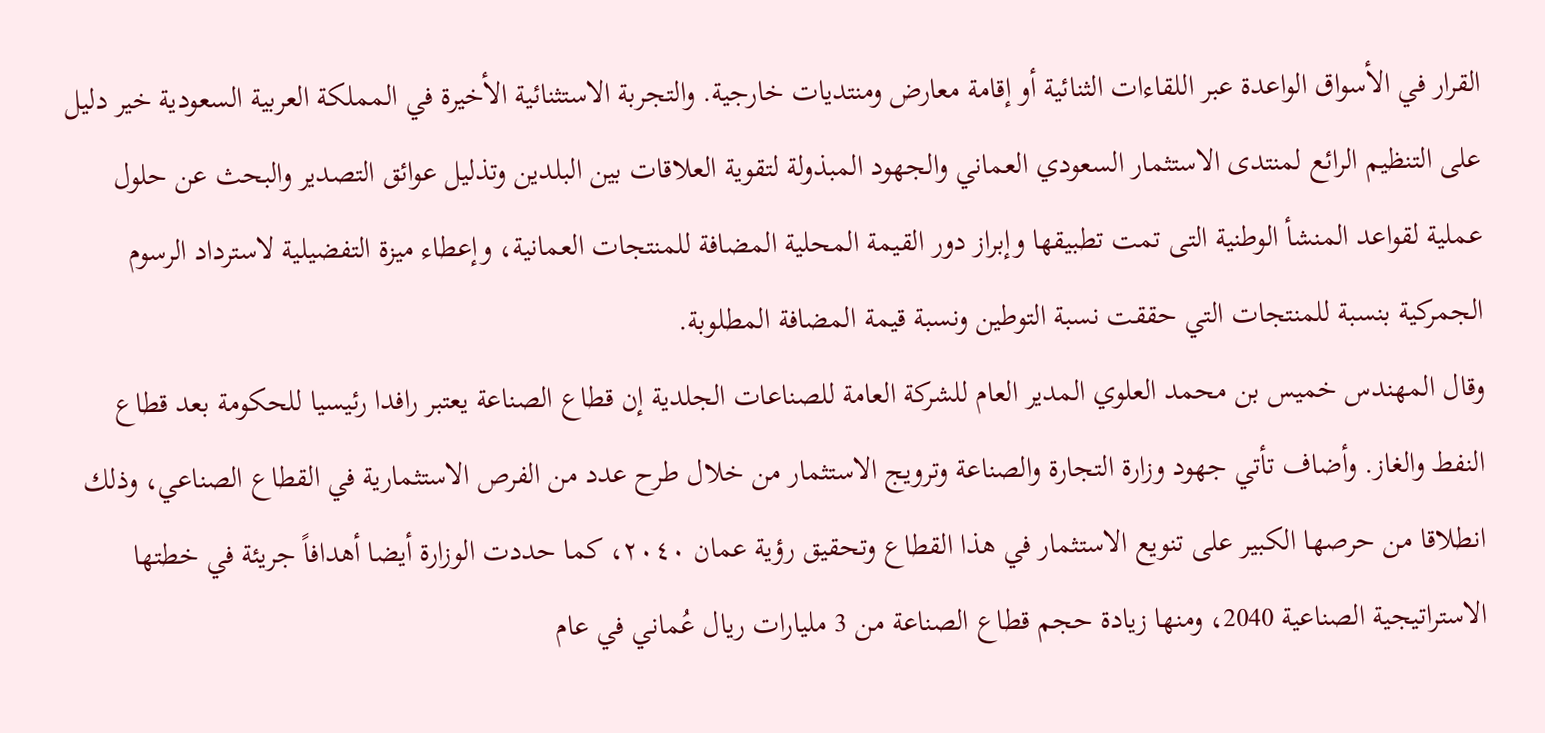القرار في الأسواق الواعدة عبر اللقاءات الثنائية أو إقامة معارض ومنتديات خارجية. والتجربة الاستثنائية الأخيرة في المملكة العربية السعودية خير دليل على التنظيم الرائع لمنتدى الاستثمار السعودي العماني والجهود المبذولة لتقوية العلاقات بين البلدين وتذليل عوائق التصدير والبحث عن حلول عملية لقواعد المنشأ الوطنية التى تمت تطبيقها وإبراز دور القيمة المحلية المضافة للمنتجات العمانية، وإعطاء ميزة التفضيلية لاسترداد الرسوم الجمركية بنسبة للمنتجات التي حققت نسبة التوطين ونسبة قيمة المضافة المطلوبة.
وقال المهندس خميس بن محمد العلوي المدير العام للشركة العامة للصناعات الجلدية إن قطاع الصناعة يعتبر رافدا رئيسيا للحكومة بعد قطاع النفط والغاز. وأضاف تأتي جهود وزارة التجارة والصناعة وترويج الاستثمار من خلال طرح عدد من الفرص الاستثمارية في القطاع الصناعي، وذلك انطلاقا من حرصها الكبير على تنويع الاستثمار في هذا القطاع وتحقيق رؤية عمان ٢٠٤٠، كما حددت الوزارة أيضا أهدافاً جريئة في خطتها الاستراتيجية الصناعية 2040، ومنها زيادة حجم قطاع الصناعة من 3 مليارات ريال عُماني في عام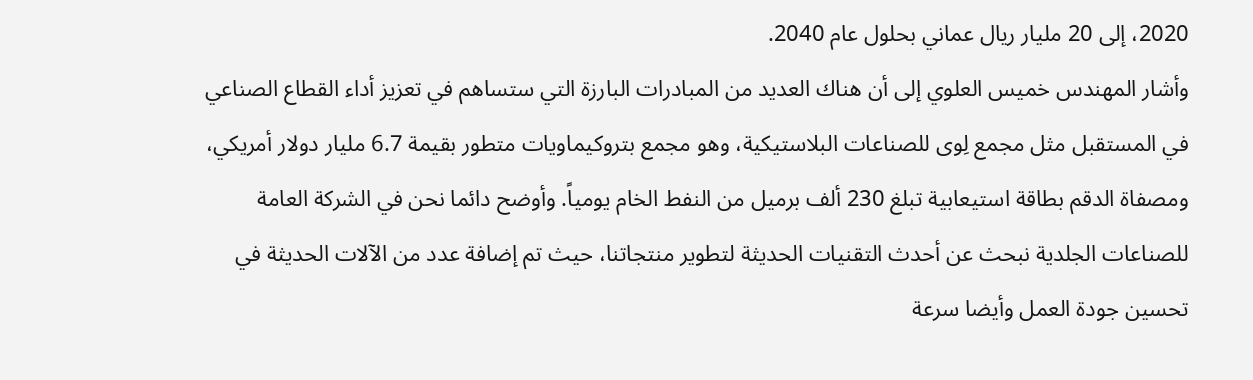2020، إلى 20 مليار ريال عماني بحلول عام 2040.
وأشار المهندس خميس العلوي إلى أن هناك العديد من المبادرات البارزة التي ستساهم في تعزيز أداء القطاع الصناعي في المستقبل مثل مجمع لِوى للصناعات البلاستيكية، وهو مجمع بتروكيماويات متطور بقيمة 6.7 مليار دولار أمريكي، ومصفاة الدقم بطاقة استيعابية تبلغ 230 ألف برميل من النفط الخام يومياً. وأوضح دائما نحن في الشركة العامة للصناعات الجلدية نبحث عن أحدث التقنيات الحديثة لتطوير منتجاتنا، حيث تم إضافة عدد من الآلات الحديثة في تحسين جودة العمل وأيضا سرعة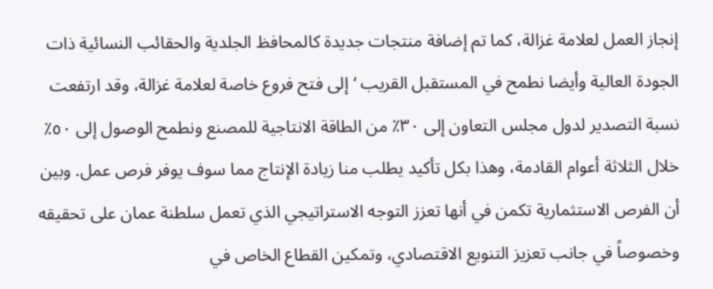إنجاز العمل لعلامة غزالة، كما تم إضافة منتجات جديدة كالمحافظ الجلدية والحقائب النسائية ذات الجودة العالية وأيضا نطمح في المستقبل القريب ‘إلى فتح فروع خاصة لعلامة غزالة، وقد ارتفعت نسبة التصدير لدول مجلس التعاون إلى ٣٠٪ من الطاقة الانتاجية للمصنع ونطمح الوصول إلى ٥٠٪ خلال الثلاثة أعوام القادمة، وهذا بكل تأكيد يطلب منا زيادة الإنتاج مما سوف يوفر فرص عمل. وبين أن الفرص الاستثمارية تكمن في أنها تعزز التوجه الاستراتيجي الذي تعمل سلطنة عمان على تحقيقه وخصوصاً في جانب تعزيز التنويع الاقتصادي، وتمكين القطاع الخاص في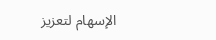الإسهام لتعزيز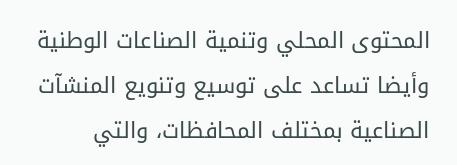المحتوى المحلي وتنمية الصناعات الوطنية وأيضا تساعد على توسيع وتنويع المنشآت الصناعية بمختلف المحافظات، والتي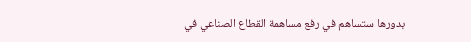بدورها ستساهم في رفع مساهمة القطاع الصناعي في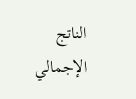الناتج الإجمالي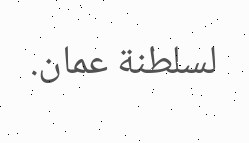لسلطنة عمان.